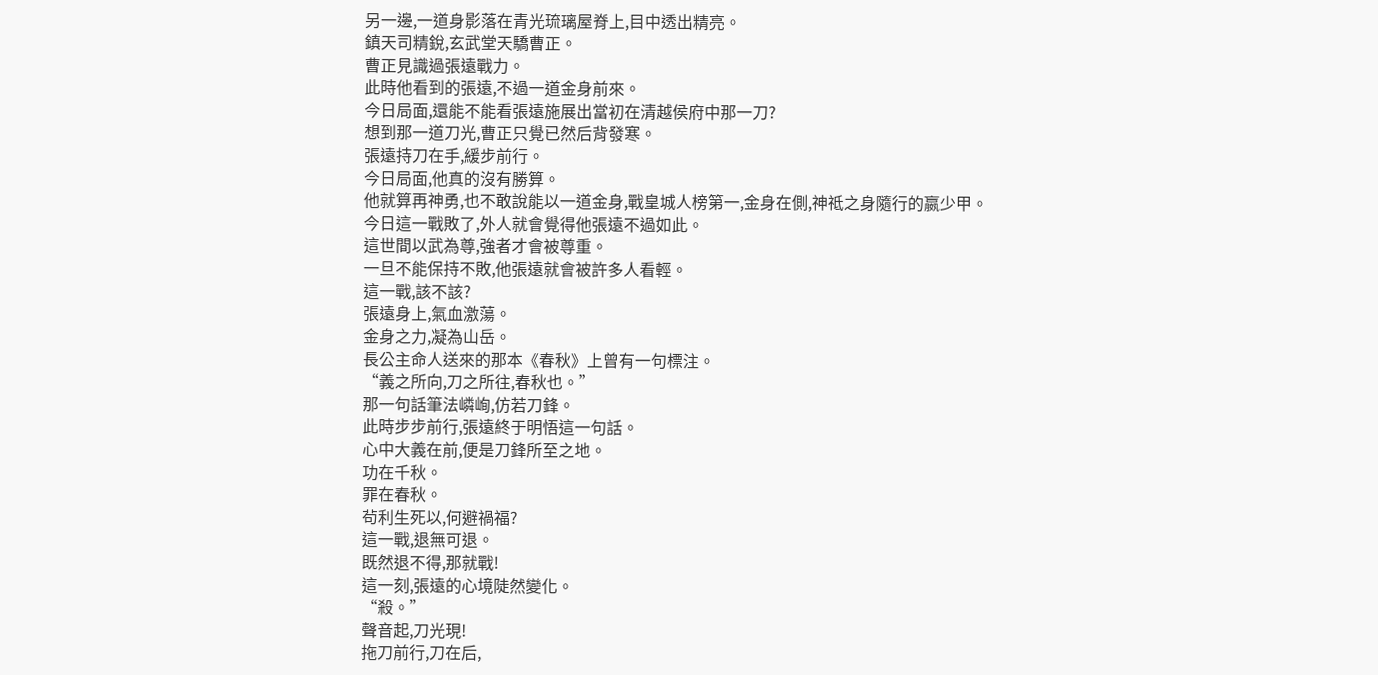另一邊,一道身影落在青光琉璃屋脊上,目中透出精亮。
鎮天司精銳,玄武堂天驕曹正。
曹正見識過張遠戰力。
此時他看到的張遠,不過一道金身前來。
今日局面,還能不能看張遠施展出當初在清越侯府中那一刀?
想到那一道刀光,曹正只覺已然后背發寒。
張遠持刀在手,緩步前行。
今日局面,他真的沒有勝算。
他就算再神勇,也不敢說能以一道金身,戰皇城人榜第一,金身在側,神祗之身隨行的嬴少甲。
今日這一戰敗了,外人就會覺得他張遠不過如此。
這世間以武為尊,強者才會被尊重。
一旦不能保持不敗,他張遠就會被許多人看輕。
這一戰,該不該?
張遠身上,氣血激蕩。
金身之力,凝為山岳。
長公主命人送來的那本《春秋》上曾有一句標注。
“義之所向,刀之所往,春秋也。”
那一句話筆法嶙峋,仿若刀鋒。
此時步步前行,張遠終于明悟這一句話。
心中大義在前,便是刀鋒所至之地。
功在千秋。
罪在春秋。
茍利生死以,何避禍福?
這一戰,退無可退。
既然退不得,那就戰!
這一刻,張遠的心境陡然變化。
“殺。”
聲音起,刀光現!
拖刀前行,刀在后,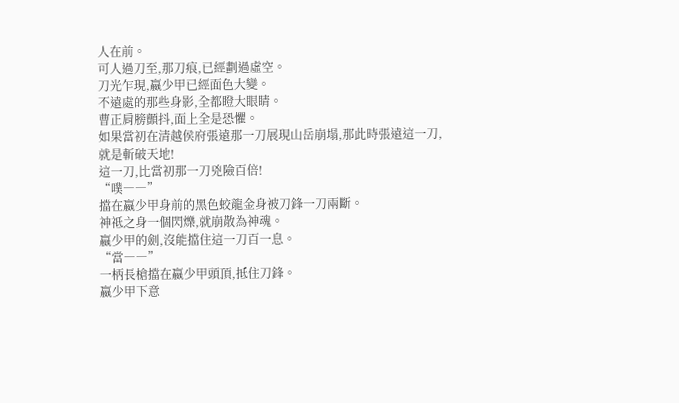人在前。
可人過刀至,那刀痕,已經劃過虛空。
刀光乍現,嬴少甲已經面色大變。
不遠處的那些身影,全都瞪大眼睛。
曹正肩膀顫抖,面上全是恐懼。
如果當初在清越侯府張遠那一刀展現山岳崩塌,那此時張遠這一刀,就是斬破天地!
這一刀,比當初那一刀兇險百倍!
“噗――”
擋在嬴少甲身前的黑色蛟龍金身被刀鋒一刀兩斷。
神祗之身一個閃爍,就崩散為神魂。
嬴少甲的劍,沒能擋住這一刀百一息。
“當――”
一柄長槍擋在嬴少甲頭頂,抵住刀鋒。
嬴少甲下意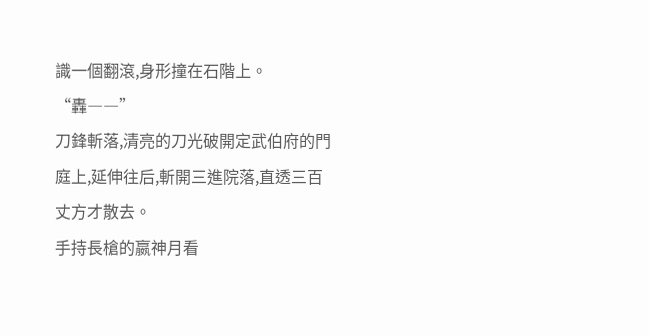識一個翻滾,身形撞在石階上。
“轟――”
刀鋒斬落,清亮的刀光破開定武伯府的門庭上,延伸往后,斬開三進院落,直透三百丈方才散去。
手持長槍的嬴神月看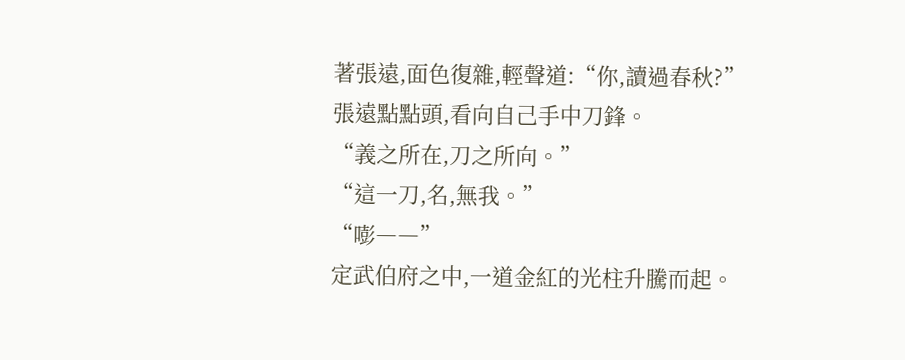著張遠,面色復雜,輕聲道:“你,讀過春秋?”
張遠點點頭,看向自己手中刀鋒。
“義之所在,刀之所向。”
“這一刀,名,無我。”
“嘭――”
定武伯府之中,一道金紅的光柱升騰而起。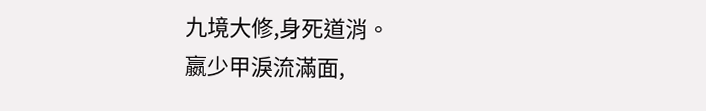九境大修,身死道消。
嬴少甲淚流滿面,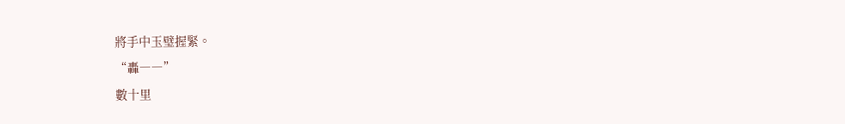將手中玉璧握緊。
“轟――”
數十里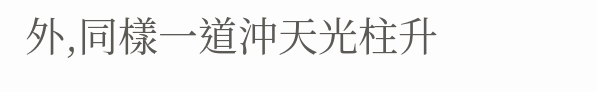外,同樣一道沖天光柱升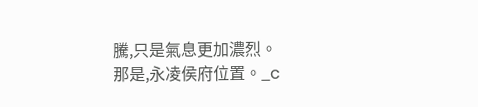騰,只是氣息更加濃烈。
那是,永凌侯府位置。_c